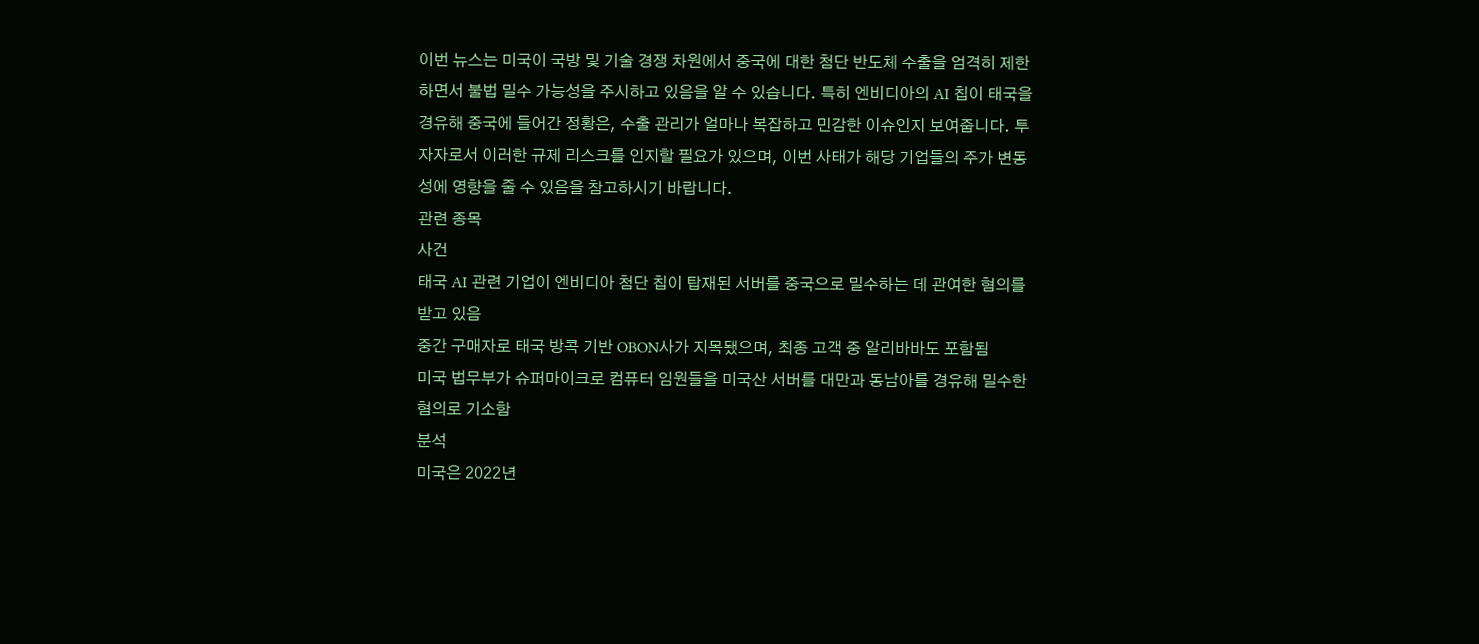이번 뉴스는 미국이 국방 및 기술 경쟁 차원에서 중국에 대한 첨단 반도체 수출을 엄격히 제한하면서 불법 밀수 가능성을 주시하고 있음을 알 수 있습니다. 특히 엔비디아의 AI 칩이 태국을 경유해 중국에 들어간 정황은, 수출 관리가 얼마나 복잡하고 민감한 이슈인지 보여줍니다. 투자자로서 이러한 규제 리스크를 인지할 필요가 있으며, 이번 사태가 해당 기업들의 주가 변동성에 영향을 줄 수 있음을 참고하시기 바랍니다.
관련 종목
사건
태국 AI 관련 기업이 엔비디아 첨단 칩이 탑재된 서버를 중국으로 밀수하는 데 관여한 혐의를 받고 있음
중간 구매자로 태국 방콕 기반 OBON사가 지목됐으며, 최종 고객 중 알리바바도 포함됨
미국 법무부가 슈퍼마이크로 컴퓨터 임원들을 미국산 서버를 대만과 동남아를 경유해 밀수한 혐의로 기소함
분석
미국은 2022년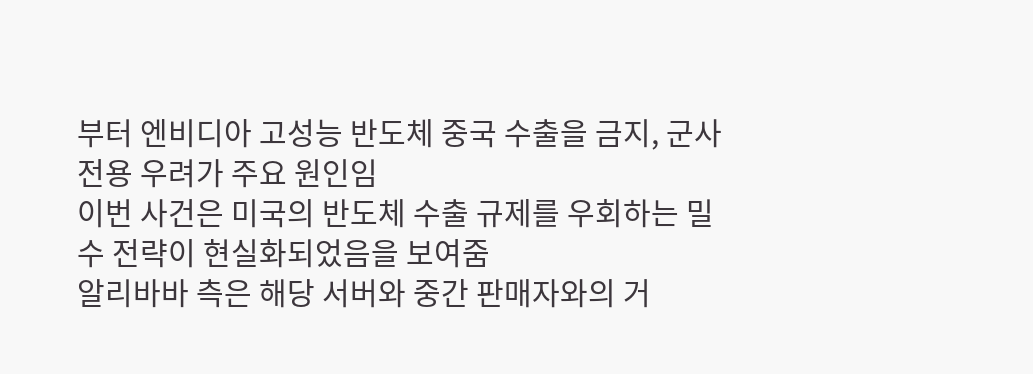부터 엔비디아 고성능 반도체 중국 수출을 금지, 군사 전용 우려가 주요 원인임
이번 사건은 미국의 반도체 수출 규제를 우회하는 밀수 전략이 현실화되었음을 보여줌
알리바바 측은 해당 서버와 중간 판매자와의 거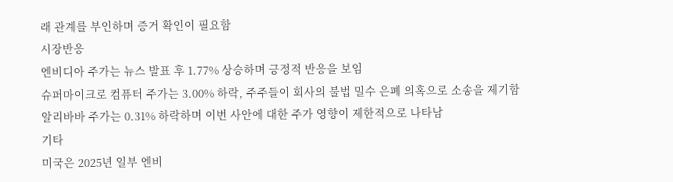래 관계를 부인하며 증거 확인이 필요함
시장반응
엔비디아 주가는 뉴스 발표 후 1.77% 상승하며 긍정적 반응을 보임
슈퍼마이크로 컴퓨터 주가는 3.00% 하락, 주주들이 회사의 불법 밀수 은폐 의혹으로 소송을 제기함
알리바바 주가는 0.31% 하락하며 이번 사안에 대한 주가 영향이 제한적으로 나타남
기타
미국은 2025년 일부 엔비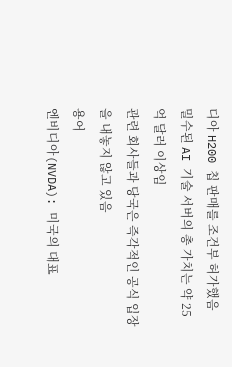디아 H200 칩 판매를 조건부 허가했음
밀수된 AI 기술 서버의 총 가치는 약 25억 달러 이상임
관련 회사들과 당국은 즉각적인 공식 입장을 내놓지 않고 있음
용어
엔비디아(NVDA): 미국의 대표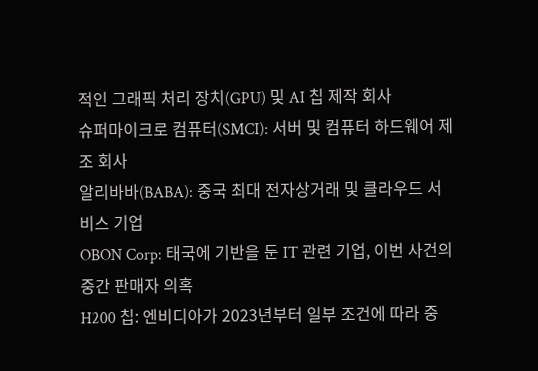적인 그래픽 처리 장치(GPU) 및 AI 칩 제작 회사
슈퍼마이크로 컴퓨터(SMCI): 서버 및 컴퓨터 하드웨어 제조 회사
알리바바(BABA): 중국 최대 전자상거래 및 클라우드 서비스 기업
OBON Corp: 태국에 기반을 둔 IT 관련 기업, 이번 사건의 중간 판매자 의혹
H200 칩: 엔비디아가 2023년부터 일부 조건에 따라 중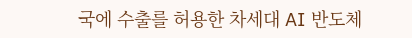국에 수출를 허용한 차세대 AI 반도체